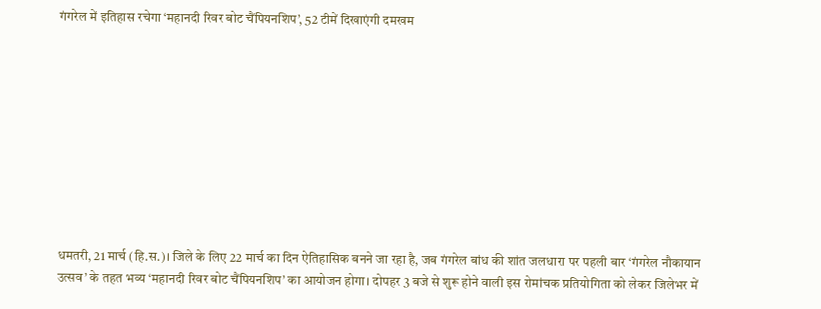गंगरेल में इतिहास रचेगा ‘महानदी रिवर बोट चैंपियनशिप’, 52 टीमें दिखाएंगी दमखम










धमतरी, 21 मार्च (हि.स.)। जिले के लिए 22 मार्च का दिन ऐतिहासिक बनने जा रहा है, जब गंगरेल बांध की शांत जलधारा पर पहली बार ‘गंगरेल नौकायान उत्सव’ के तहत भव्य ‘महानदी रिवर बोट चैंपियनशिप’ का आयोजन होगा। दोपहर 3 बजे से शुरू होने वाली इस रोमांचक प्रतियोगिता को लेकर जिलेभर में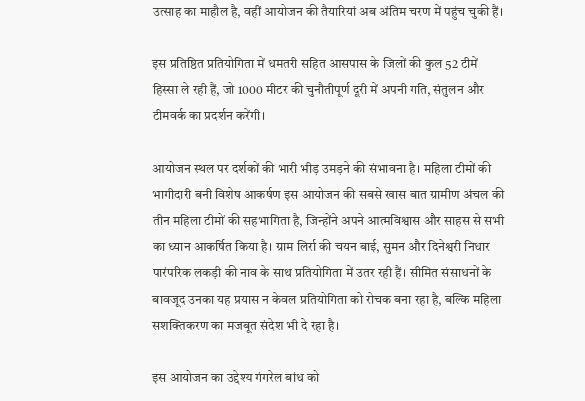उत्साह का माहौल है, वहीं आयोजन की तैयारियां अब अंतिम चरण में पहुंच चुकी हैं।

इस प्रतिष्ठित प्रतियोगिता में धमतरी सहित आसपास के जिलों की कुल 52 टीमें हिस्सा ले रही हैं, जो 1000 मीटर की चुनौतीपूर्ण दूरी में अपनी गति, संतुलन और टीमवर्क का प्रदर्शन करेंगी।

आयोजन स्थल पर दर्शकों की भारी भीड़ उमड़ने की संभावना है। महिला टीमों की भागीदारी बनी विशेष आकर्षण इस आयोजन की सबसे खास बात ग्रामीण अंचल की तीन महिला टीमों की सहभागिता है, जिन्होंने अपने आत्मविश्वास और साहस से सभी का ध्यान आकर्षित किया है। ग्राम लिर्रा की चयन बाई, सुमन और दिनेश्वरी निधार पारंपरिक लकड़ी की नाव के साथ प्रतियोगिता में उतर रही हैं। सीमित संसाधनों के बावजूद उनका यह प्रयास न केवल प्रतियोगिता को रोचक बना रहा है, बल्कि महिला सशक्तिकरण का मजबूत संदेश भी दे रहा है।

इस आयोजन का उद्देश्य गंगरेल बांध को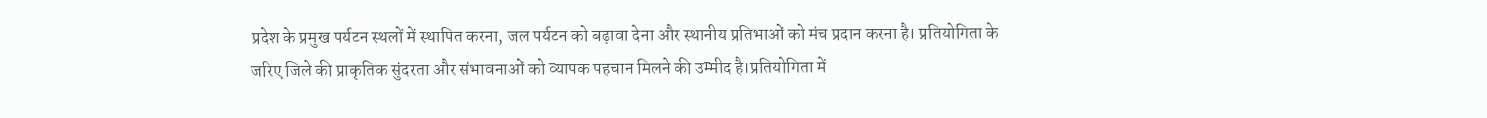प्रदेश के प्रमुख पर्यटन स्थलों में स्थापित करना, जल पर्यटन को बढ़ावा देना और स्थानीय प्रतिभाओं को मंच प्रदान करना है। प्रतियोगिता के जरिए जिले की प्राकृतिक सुंदरता और संभावनाओं को व्यापक पहचान मिलने की उम्मीद है।प्रतियोगिता में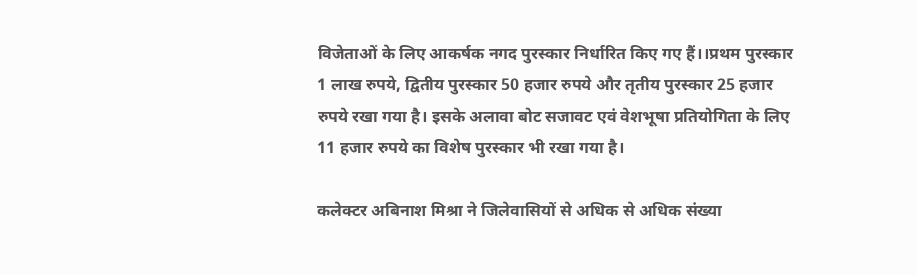विजेताओं के लिए आकर्षक नगद पुरस्कार निर्धारित किए गए हैं।।प्रथम पुरस्कार 1 लाख रुपये, द्वितीय पुरस्कार 50 हजार रुपये और तृतीय पुरस्कार 25 हजार रुपये रखा गया है। इसके अलावा बोट सजावट एवं वेशभूषा प्रतियोगिता के लिए 11 हजार रुपये का विशेष पुरस्कार भी रखा गया है।

कलेक्टर अबिनाश मिश्रा ने जिलेवासियों से अधिक से अधिक संख्या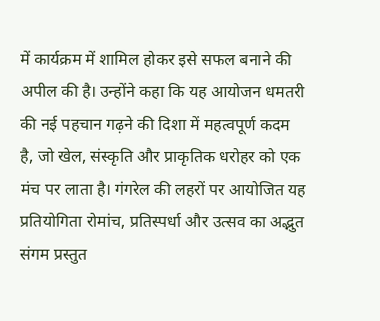में कार्यक्रम में शामिल होकर इसे सफल बनाने की अपील की है। उन्होंने कहा कि यह आयोजन धमतरी की नई पहचान गढ़ने की दिशा में महत्वपूर्ण कदम है, जो खेल, संस्कृति और प्राकृतिक धरोहर को एक मंच पर लाता है। गंगरेल की लहरों पर आयोजित यह प्रतियोगिता रोमांच, प्रतिस्पर्धा और उत्सव का अद्भुत संगम प्रस्तुत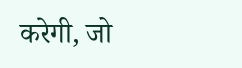करेगी, जो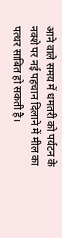आने वाले समय में धमतरी को पर्यटन के नक्शे पर नई पहचान दिलाने में मील का पत्थर साबित हो सकती है।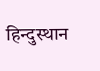हिन्दुस्थान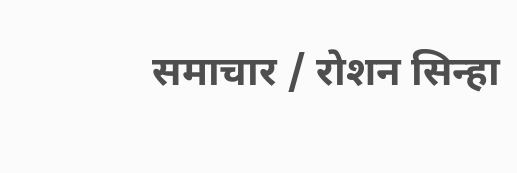समाचार / रोशन सिन्हा